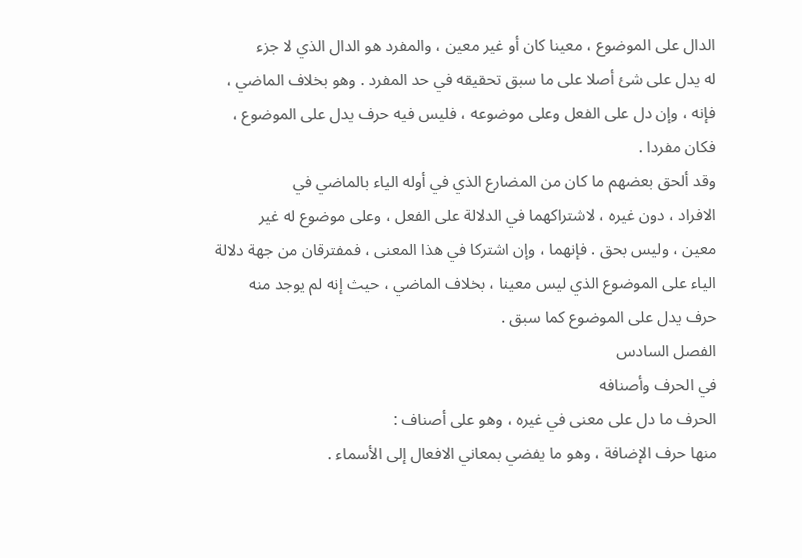الدال على الموضوع ، معينا كان أو غير معين ، والمفرد هو الدال الذي لا جزء
له يدل على شئ أصلا على ما سبق تحقيقه في حد المفرد . وهو بخلاف الماضي ،
فإنه ، وإن دل على الفعل وعلى موضوعه ، فليس فيه حرف يدل على الموضوع ،
فكان مفردا .
وقد ألحق بعضهم ما كان من المضارع الذي في أوله الياء بالماضي في
الافراد ، دون غيره ، لاشتراكهما في الدلالة على الفعل ، وعلى موضوع له غير
معين ، وليس بحق . فإنهما ، وإن اشتركا في هذا المعنى ، فمفترقان من جهة دلالة
الياء على الموضوع الذي ليس معينا ، بخلاف الماضي ، حيث إنه لم يوجد منه
حرف يدل على الموضوع كما سبق .
الفصل السادس
في الحرف وأصنافه
الحرف ما دل على معنى في غيره ، وهو على أصناف :
منها حرف الإضافة ، وهو ما يفضي بمعاني الافعال إلى الأسماء .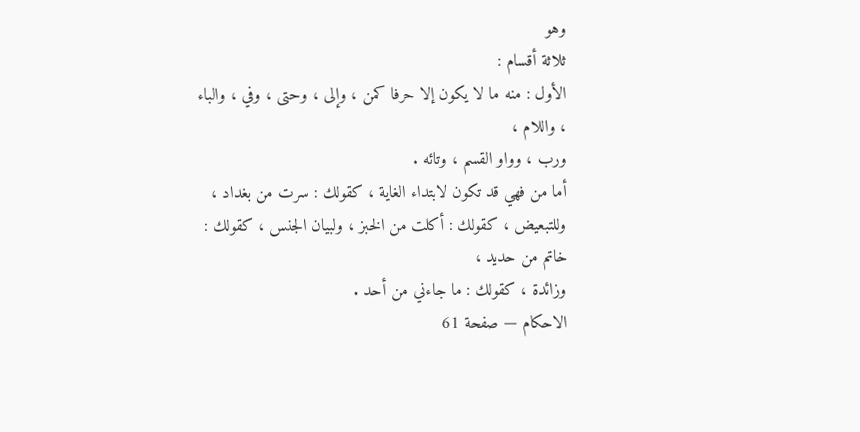وهو
ثلاثة أقسام :
الأول : منه ما لا يكون إلا حرفا كمن ، وإلى ، وحتى ، وفي ، والباء ، واللام ،
ورب ، وواو القسم ، وتائه .
أما من فهي قد تكون لابتداء الغاية ، كقولك : سرت من بغداد ،
وللتبعيض ، كقولك : أكلت من الخبز ، ولبيان الجنس ، كقولك : خاتم من حديد ،
وزائدة ، كقولك : ما جاءني من أحد .
الاحكام — صفحة 61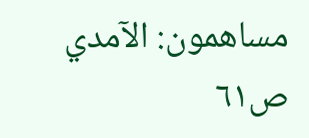مساهمون: الآمدي
ص٦١